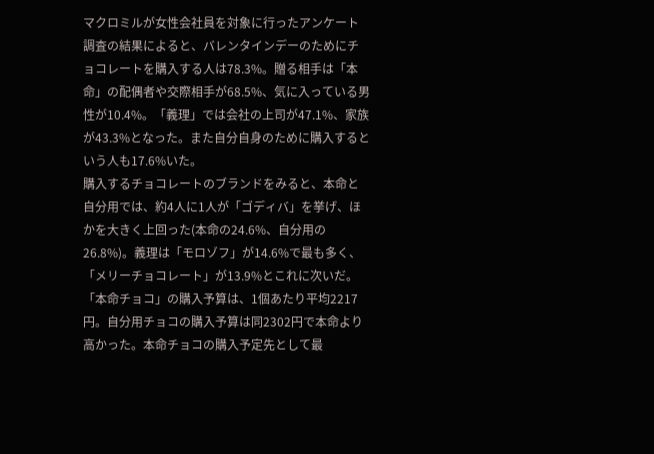マクロミルが女性会社員を対象に行ったアンケート調査の結果によると、バレンタインデーのためにチョコレートを購入する人は78.3%。贈る相手は「本命」の配偶者や交際相手が68.5%、気に入っている男性が10.4%。「義理」では会社の上司が47.1%、家族が43.3%となった。また自分自身のために購入するという人も17.6%いた。
購入するチョコレートのブランドをみると、本命と自分用では、約4人に1人が「ゴディバ」を挙げ、ほかを大きく上回った(本命の24.6%、自分用の26.8%)。義理は「モロゾフ」が14.6%で最も多く、「メリーチョコレート」が13.9%とこれに次いだ。
「本命チョコ」の購入予算は、1個あたり平均2217円。自分用チョコの購入予算は同2302円で本命より高かった。本命チョコの購入予定先として最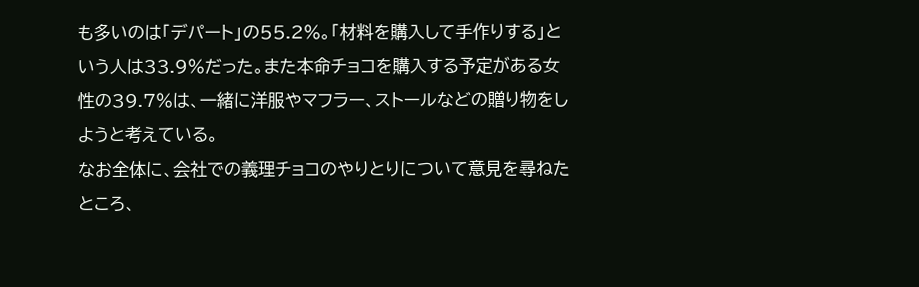も多いのは「デパート」の55.2%。「材料を購入して手作りする」という人は33.9%だった。また本命チョコを購入する予定がある女性の39.7%は、一緒に洋服やマフラー、ストールなどの贈り物をしようと考えている。
なお全体に、会社での義理チョコのやりとりについて意見を尋ねたところ、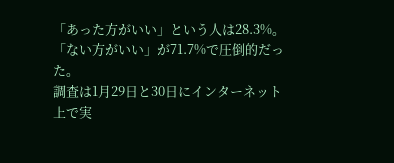「あった方がいい」という人は28.3%。「ない方がいい」が71.7%で圧倒的だった。
調査は1月29日と30日にインターネット上で実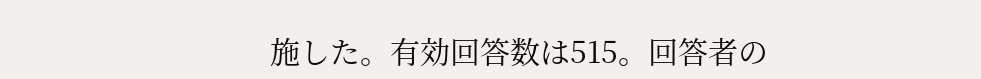施した。有効回答数は515。回答者の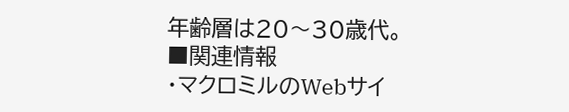年齢層は20〜30歳代。
■関連情報
・マクロミルのWebサイ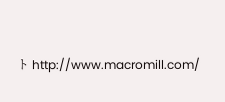ト http://www.macromill.com/